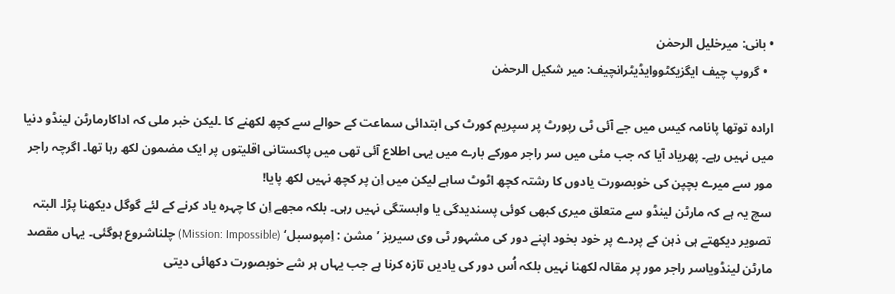• بانی: میرخلیل الرحمٰن
  • گروپ چیف ایگزیکٹووایڈیٹرانچیف: میر شکیل الرحمٰن

ارادہ توتھا پانامہ کیس میں جے آئی ٹی رپورٹ پر سپریم کورٹ کی ابتدائی سماعت کے حوالے سے کچھ لکھنے کا ۔لیکن خبر ملی کہ اداکارمارٹن لینڈو دنیا میں نہیں رہے۔ پھریاد آیا کہ جب مئی میں سر راجر مورکے بارے میں یہی اطلاع آئی تھی میں پاکستانی اقلیتوں پر ایک مضمون لکھ رہا تھا۔ اگرچہ راجر مور سے میرے بچپن کی خوبصورت یادوں کا رشتہ کچھ اٹوٹ ساہے لیکن میں اِن پر کچھ نہیں لکھ پایا!
سچ یہ ہے کہ مارٹن لینڈو سے متعلق میری کبھی کوئی پسندیدگی یا وابستگی نہیں رہی۔ بلکہ مجھے اِن کا چہرہ یاد کرنے کے لئے گوگل دیکھنا پڑا۔ البتہ تصویر دیکھتے ہی ذہن کے پردے پر خود بخود اپنے دور کی مشہور ٹی وی سیریز ’مشن : اِمپوسبل‘ (Mission: Impossible) چلناشروع ہوگئی۔ یہاں مقصد مارٹن لینڈویاسر راجر مور پر مقالہ لکھنا نہیں بلکہ اُس دور کی یادیں تازہ کرنا ہے جب یہاں ہر شے خوبصورت دکھائی دیتی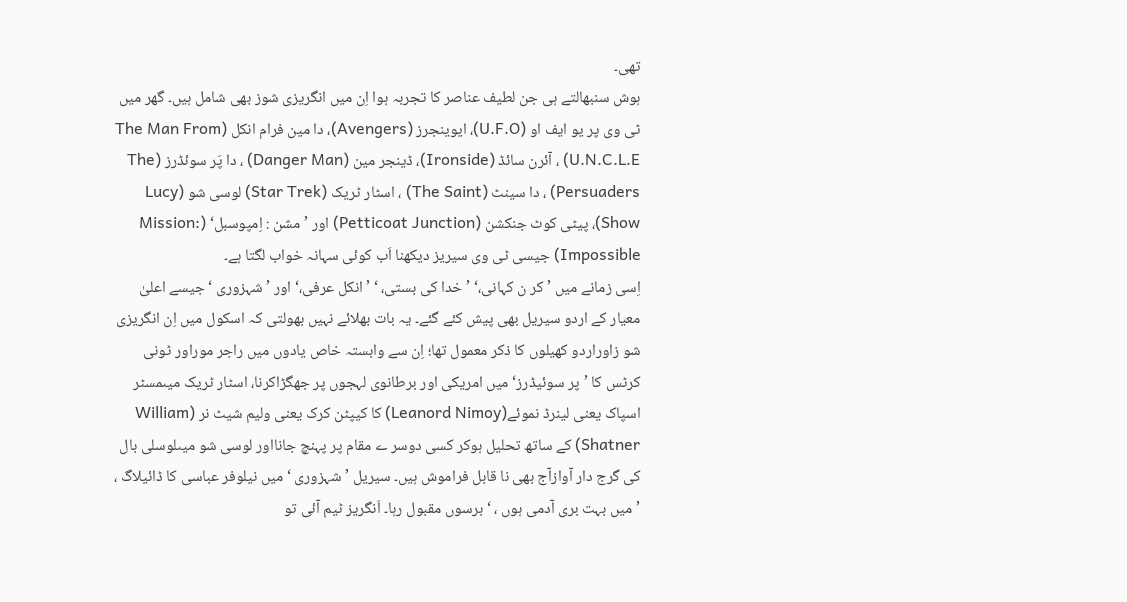تھی۔
ہوش سنبھالتے ہی جن لطیف عناصر کا تجربہ ہوا اِن میں انگریزی شوز بھی شامل ہیں۔ گھر میں ٹی وی پر یو ایف او (U.F.O)، ایوینجرز (Avengers)، دا مین فرام انکل (The Man From U.N.C.L.E) ، آئرن سائڈ (Ironside)، ڈینجر مین (Danger Man) ، دا پَر سوئڈرز (The Persuaders) ، دا سینٹ (The Saint) ، اسٹار ٹریک (Star Trek) لوسی شو (Lucy Show)، پیٹی کوٹ جنکشن (Petticoat Junction) اور ’مشن : اِمپوسبل‘ (Mission: Impossible) جیسی ٹی وی سیریز دیکھنا اَب کوئی سہانہ خواب لگتا ہے۔
اِسی زمانے میں ’کر ن کہانی،‘ ’خدا کی بستی، ‘ ’انکل عرفی،‘ اور ’ شہزوری ‘ جیسے اعلیٰ معیار کے اردو سیریل بھی پیش کئے گئے۔ یہ بات بھلائے نہیں بھولتی کہ اسکول میں اِن انگریزی شو زاوراردو کھیلوں کا ذکر معمول تھا؛ اِن سے وابستہ خاص یادوں میں راجر موراور ٹونی کرٹس کا ’پر سوئیڈرز‘ میں امریکی اور برطانوی لہجوں پر جھگڑاکرنا، اسٹار ٹریک میںمسٹر اسپاک یعنی لینرڈ نموئے(Leanord Nimoy) کا کیپٹن کرک یعنی ولیم شیٹ نر (William Shatner) کے ساتھ تحلیل ہوکر کسی دوسر ے مقام پر پہنچ جانااور لوسی شو میںلوسلی بال کی گرج دار آوازآج بھی نا قابل فراموش ہیں۔ سیریل ’شہزوری ‘ میں نیلوفر عباسی کا ڈائیلاگ ، ’میں بہت بری آدمی ہوں ، ‘ برسوں مقبول رہا۔ اَنگریز ٹیم آئی تو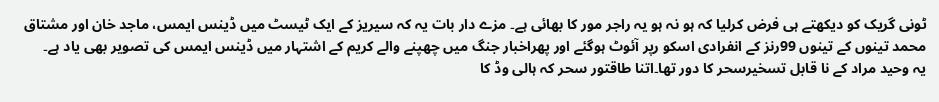ٹونی گریک کو دیکھتے ہی فرض کرلیا کہ ہو نہ ہو یہ راجر مور کا بھائی ہے۔ مزے دار بات یہ کہ سیریز کے ایک ٹیسٹ میں ڈینس ایمس، ماجد خان اور مشتاق محمد تینوں کے تینوں 99رنز کے انفرادی اسکو رپر آئوٹ ہوگئے اور پھراخبار جنگ میں چھپنے والے کریم کے اشتہار میں ڈینس ایمس کی تصویر بھی یاد ہے۔
یہ وحید مراد کے نا قابل تسخیرسحر کا دور تھا۔اتنا طاقتور سحر کہ ہالی وڈ کا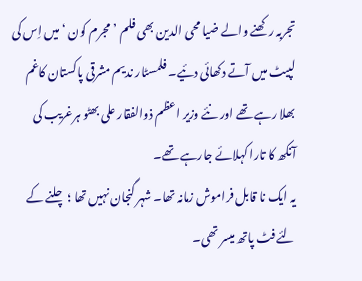تجربہ رکھنے والے ضیا محی الدین بھی فلم ’مجرم کون ‘ میں اِس کی لپیٹ میں آتے دکھائی دئیے۔ فلمسٹار ندیم مشرقی پاکستان کاغم بھلا رہے تھے اور نئے وزیر اعظم ذوالفقار علی بھٹو ہرغریب کی آنکھ کا تارا کہلائے جارہے تھے۔
یہ ایک نا قابل فراموش زمانہ تھا۔ شہر گنجان نہیں تھا ؛ چلنے کے لئے فٹ پاتھ میسر تھی۔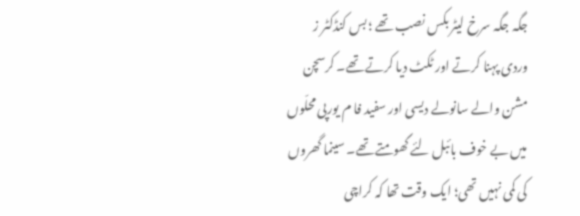جگہ جگہ سرخ لیٹر بکس نصب تھے ؛ بس کنڈکٹر ز وردی پہنا کرتے اور ٹکٹ دیا کرتے تھے۔ کرسچن مشن والے سانولے دیسی اور سفید فا م یورپی محلّوں میں بے خوف بائبل لئے گھومتے تھے۔ سینما گھروں کی کمی نہیں تھی؛ ایک وقت تھا کہ کراچی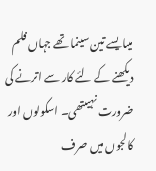میںایسے تین سینما تھے جہاں فلم دیکھنے کے لئے کار سے اترنے کی ضرورت نہیںتھی۔ اسکولوں اور کالجوں میں صرف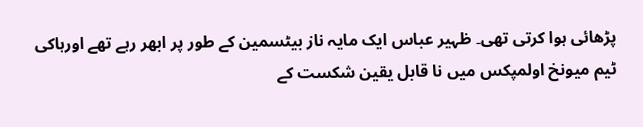پڑھائی ہوا کرتی تھی۔ ظہیر عباس ایک مایہ ناز بیٹسمین کے طور پر ابھر رہے تھے اورہاکی ٹیم میونخ اولمپکس میں نا قابل یقین شکست کے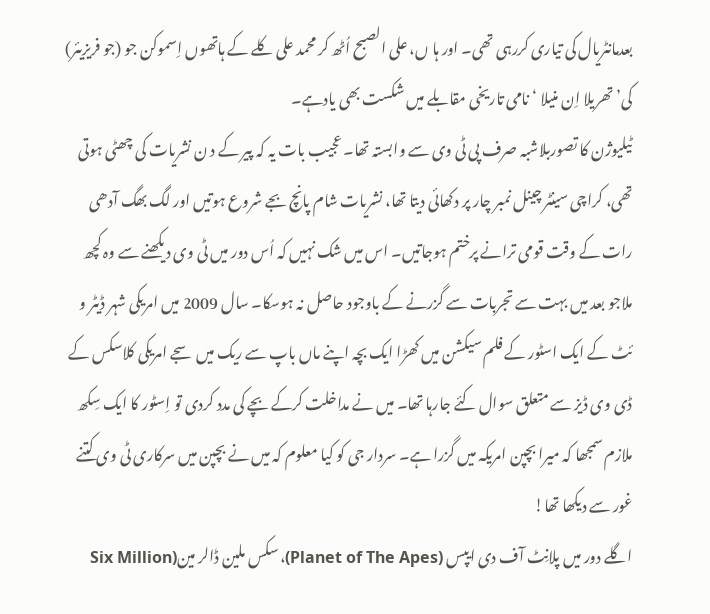بعدمانٹریال کی تیاری کررہی تھی۔ اور ہا ں، علی الصبح اُٹھ کر محمد علی کلے کے ہاتھوں اِسموکن جو (جو فریزیئر) کی’ تھریلا اِن منیلا ‘ نامی تاریخی مقابلے میں شکست بھی یادہے۔
ٹیلیوژن کا تصوربلاشبہ صرف پی ٹی وی سے وابستہ تھا۔ عجیب بات یہ کہ پیر کے د ن نشریات کی چھٹی ہوتی تھی، کراچی سینٹر چینل نمبر چار پر دکھائی دیتا تھا، نشریات شام پانچ بجے شروع ہوتیں اور لگ بھگ آدھی رات کے وقت قومی ترانے پرختم ہوجاتیں۔ اس میں شک نہیں کہ اُس دور میں ٹی وی دیکھنے سے وہ کچھ ملاجو بعد میں بہت سے تجربات سے گزرنے کے باوجود حاصل نہ ہوسکا۔ سال 2009 میں امریکی شہر ڈیٹر و ئٹ کے ایک اسٹور کے فلم سیکشن میں کھڑا ایک بچہ اپنے ماں باپ سے ریک میں سجے امریکی کلاسکس کے ڈی وی ڈیز سے متعلق سوال کئے جارہا تھا۔ میں نے مداخلت کرکے بچے کی مدد کردی تو اِسٹور کا ایک سِکھ ملازم سمجھا کہ میرا بچپن امریکہ میں گزرا ہے۔ سردار جی کو کیا معلوم کہ میں نے بچپن میں سرکاری ٹی وی کتنے غور سے دیکھا تھا!
اگلے دور میں پلانِٹ آف دی ایپس (Planet of The Apes)، سکس ملین ڈالر مین(Six Million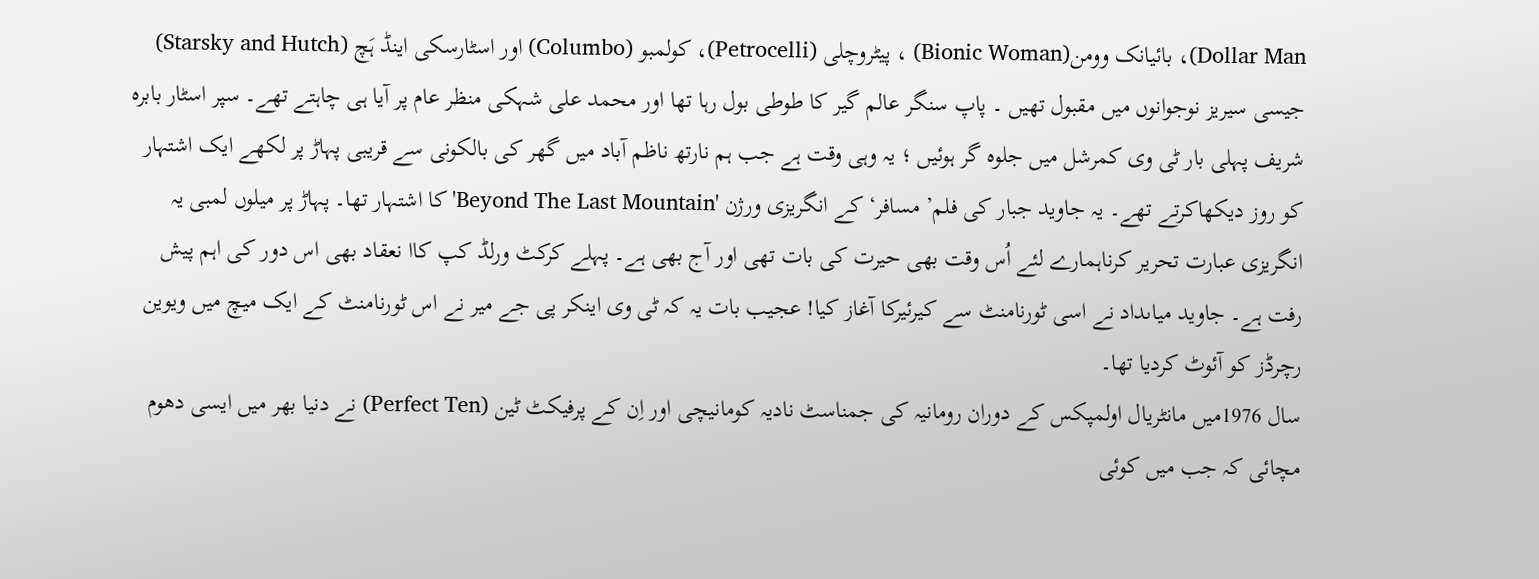Dollar Man)، بائیانک وومن(Bionic Woman) ، پیٹروچلی (Petrocelli)، کولمبو (Columbo) اور اسٹارسکی اینڈ ہَچ (Starsky and Hutch) جیسی سیریز نوجوانوں میں مقبول تھیں ۔ پاپ سنگر عالم گیر کا طوطی بول رہا تھا اور محمد علی شہکی منظر عام پر آیا ہی چاہتے تھے۔ سپر اسٹار بابرہ شریف پہلی بار ٹی وی کمرشل میں جلوہ گر ہوئیں ؛ یہ وہی وقت ہے جب ہم نارتھ ناظم آباد میں گھر کی بالکونی سے قریبی پہاڑ پر لکھے ایک اشتہار کو روز دیکھاکرتے تھے۔ یہ جاوید جبار کی فلم’ مسافر‘ کے انگریزی ورژن 'Beyond The Last Mountain'کا اشتہار تھا۔ پہاڑ پر میلوں لمبی یہ انگریزی عبارت تحریر کرناہمارے لئے اُس وقت بھی حیرت کی بات تھی اور آج بھی ہے۔ پہلے کرکٹ ورلڈ کپ کاا نعقاد بھی اس دور کی اہم پیش رفت ہے۔ جاوید میاںداد نے اسی ٹورنامنٹ سے کیرئیرکا آغاز کیا! عجیب بات یہ کہ ٹی وی اینکر پی جے میر نے اس ٹورنامنٹ کے ایک میچ میں ویوین رچرڈز کو آئوٹ کردیا تھا۔
سال 1976میں مانٹریال اولمپکس کے دوران رومانیہ کی جمناسٹ نادیہ کومانیچی اور اِن کے پرفیکٹ ٹین (Perfect Ten) نے دنیا بھر میں ایسی دھوم مچائی کہ جب میں کوئی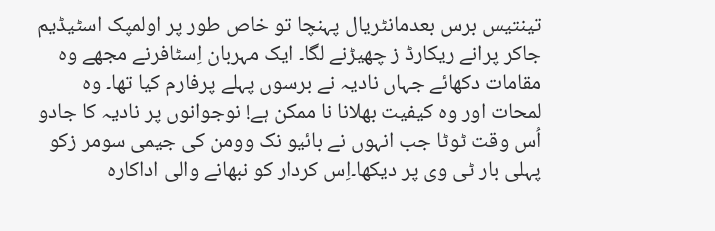تینتیس برس بعدمانٹریال پہنچا تو خاص طور پر اولمپک اسٹیڈیم جاکر پرانے ریکارڈ ز چھیڑنے لگا۔ ایک مہربان اِسٹافرنے مجھے وہ مقامات دکھائے جہاں نادیہ نے برسوں پہلے پرفارم کیا تھا۔ وہ لمحات اور وہ کیفیت بھلانا نا ممکن ہے! نوجوانوں پر نادیہ کا جادو اُس وقت ٹوٹا جب انہوں نے بائیو نک وومن کی جیمی سومر زکو پہلی بار ٹی وی پر دیکھا۔اِس کردار کو نبھانے والی اداکارہ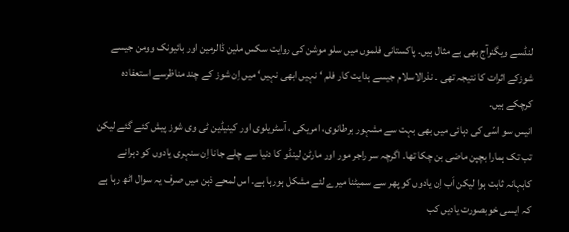لنڈسے ویگنرآج بھی بے مثال ہیں۔ پاکستانی فلموں میں سلو موشن کی روایت سکس ملین ڈالرمین اور بائیونک وومن جیسے شوزکے اثرات کا نتیجہ تھی ۔ نذرالاسلام جیسے ہدایت کار فلم ‘نہیں ابھی نہیں‘ میں اِن شوز کے چند مناظرسے استعفادہ کرچکے ہیں۔
انیس سو اسّی کی دہائی میں بھی بہت سے مشہور برطانوی، امریکی ، آسٹریلوی اور کینیڈین ٹی وی شوز پیش کئے گئے لیکن تب تک ہمارا بچپن ماضی بن چکا تھا۔ اگرچہ سر راجر مور اور مارٹن لینڈو کا دنیا سے چلے جانا اِن سنہری یادوں کو دہرانے کابہانہ ثابت ہوا لیکن اَب اِن یادوں کو پھر سے سمیٹنا میرے لئے مشکل ہورہا ہے۔ اس لمحے ذہن میں صرف یہ سوال اٹھ رہا ہے کہ ایسی خوبصورت یادیں کب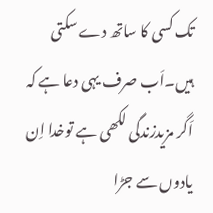تک کسی کا ساتھ دے سکتی ہیں۔اَب صرف یہی دعا ہے کہ اَگر مزیدزندگی لکھی ہے توخدا اِن یادوں سے جڑا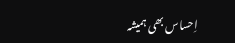اِحساس بھی ہمیشہ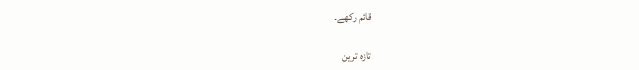قائم رکھے۔

تازہ ترین